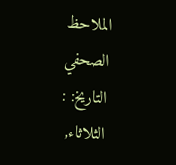الملاحظ الصحفي
التاريخ: : الثلاثاء,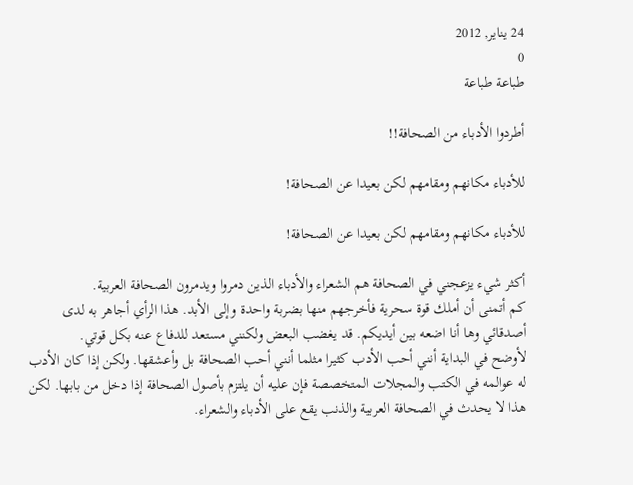24 يناير, 2012
0
طباعة طباعة

أطردوا الأدباء من الصحافة!!

للأدباء مكانهم ومقامهم لكن بعيدا عن الصحافة!

للأدباء مكانهم ومقامهم لكن بعيدا عن الصحافة!

أكثر شيء يزعجني في الصحافة هم الشعراء والأدباء الذين دمروا ويدمرون الصحافة العربية.
كم أتمنى أن أملك قوة سحرية فأخرجهم منها بضربة واحدة وإلى الأبد. هذا الرأي أجاهر به لدى أصدقائي وها أنا اضعه بين أيديكم. قد يغضب البعض ولكنني مستعد للدفاع عنه بكل قوتي.
لأوضح في البداية أنني أحب الأدب كثيرا مثلما أنني أحب الصحافة بل وأعشقها. ولكن إذا كان الأدب له عوالمه في الكتب والمجلات المتخصصة فإن عليه أن يلتزم بأصول الصحافة إذا دخل من بابها. لكن هذا لا يحدث في الصحافة العربية والذنب يقع على الأدباء والشعراء.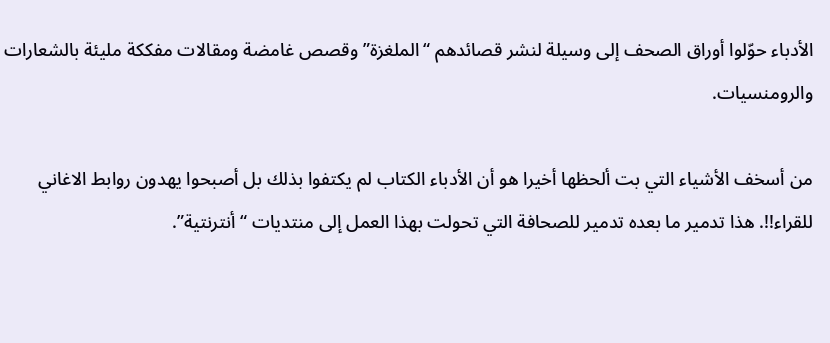الأدباء حوّلوا أوراق الصحف إلى وسيلة لنشر قصائدهم “الملغزة” وقصص غامضة ومقالات مفككة مليئة بالشعارات والرومنسيات.

من أسخف الأشياء التي بت ألحظها أخيرا هو أن الأدباء الكتاب لم يكتفوا بذلك بل أصبحوا يهدون روابط الاغاني للقراء!!. هذا تدمير ما بعده تدمير للصحافة التي تحولت بهذا العمل إلى منتديات “أنترنتية”.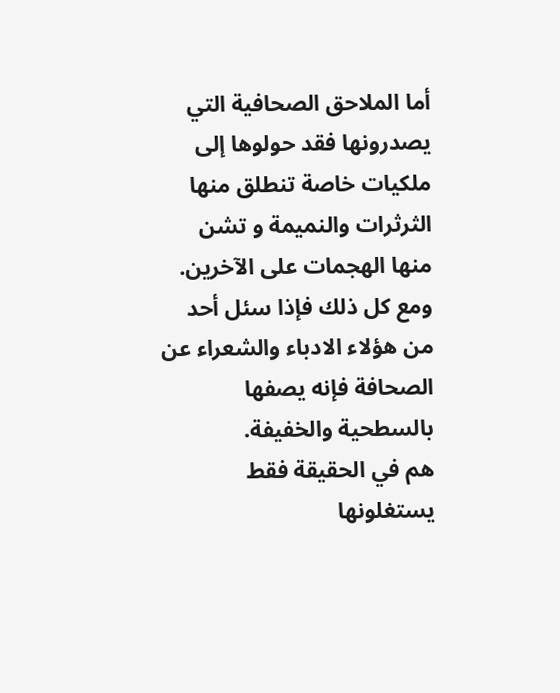أما الملاحق الصحافية التي يصدرونها فقد حولوها إلى ملكيات خاصة تنطلق منها الثرثرات والنميمة و تشن منها الهجمات على الآخرين. ومع كل ذلك فإذا سئل أحد من هؤلاء الادباء والشعراء عن الصحافة فإنه يصفها بالسطحية والخفيفة.
هم في الحقيقة فقط يستغلونها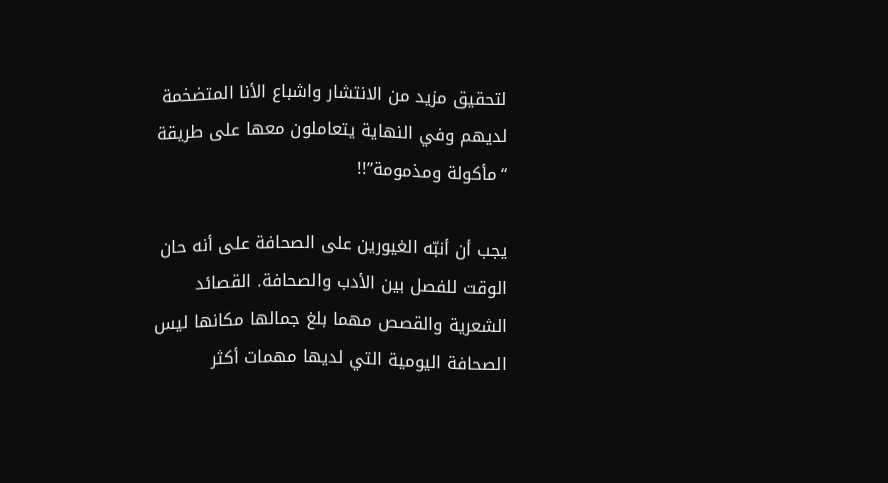لتحقيق مزيد من الانتشار واشباع الأنا المتضخمة لديهم وفي النهاية يتعاملون معها على طريقة “مأكولة ومذمومة”!!

يجب أن أنبّه الغيورين على الصحافة على أنه حان الوقت للفصل بين الأدب والصحافة. القصائد الشعرية والقصص مهما بلغ جمالها مكانها ليس الصحافة اليومية التي لديها مهمات أكثر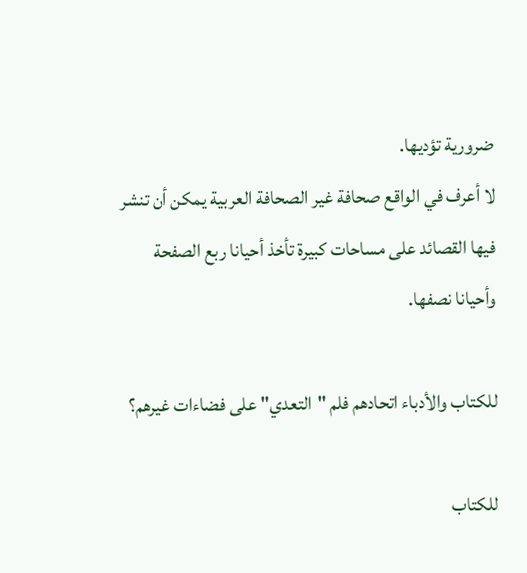ضرورية تؤديها.
لا أعرف في الواقع صحافة غير الصحافة العربية يمكن أن تنشر فيها القصائد على مساحات كبيرة تأخذ أحيانا ربع الصفحة وأحيانا نصفها.

للكتاب والأدباء اتحادهم فلم "التعدي" على فضاءات غيرهم؟

للكتاب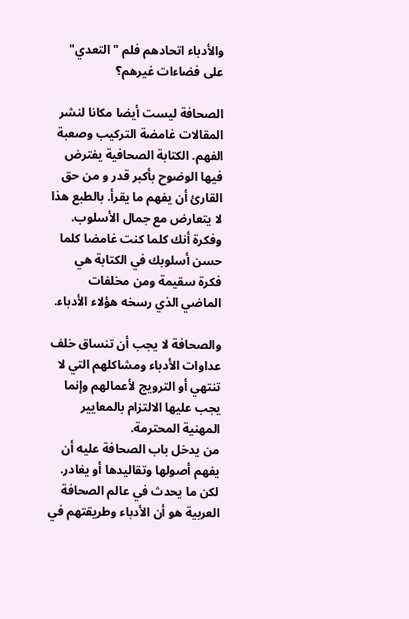والأدباء اتحادهم فلم "التعدي" على فضاءات غيرهم؟

الصحافة ليست أيضا مكانا لنشر المقالات غامضة التركيب وصعبة الفهم. الكتابة الصحافية يفترض فيها الوضوح بأكبر قدر و من حق القارئ أن يفهم ما يقرأ. بالطبع هذا لا يتعارض مع جمال الأسلوب. وفكرة أنك كلما كنت غامضا كلما حسن أسلوبك في الكتابة هي فكرة سقيمة ومن مخلفات الماضي الذي رسخه هؤلاء الأدباء.

والصحافة لا يجب أن تنساق خلف عداوات الأدباء ومشاكلهم التي لا تنتهي أو الترويج لأعمالهم وإنما يجب عليها الالتزام بالمعايير المهنية المحترمة.
من يدخل باب الصحافة عليه أن يفهم أصولها وتقاليدها أو يغادر. لكن ما يحدث في عالم الصحافة العربية هو أن الأدباء وطريقتهم في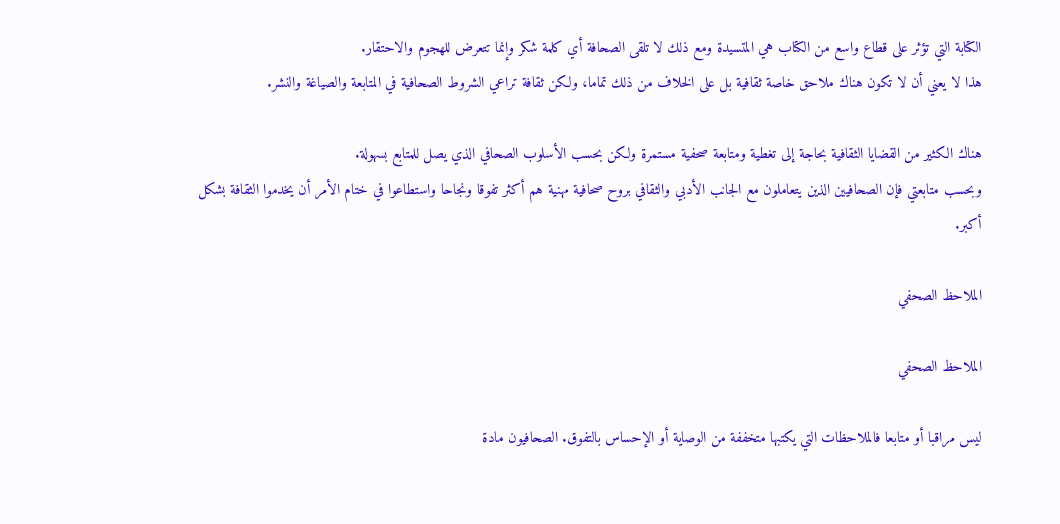الكتابة التي تؤثر على قطاع واسع من الكتاب هي المتسيدة ومع ذلك لا تلقى الصحافة أي كلمة شكر وإنما تتعرض للهجوم والاحتقار.
هذا لا يعني أن لا تكون هناك ملاحق خاصة ثقافية بل على الخلاف من ذلك تماما، ولكن ثقافة تراعي الشروط الصحافية في المتابعة والصياغة والنشر.

هناك الكثير من القضايا الثقافية بحاجة إلى تغطية ومتابعة صحفية مستمرة ولكن بحسب الأسلوب الصحافي الذي يصل للمتابع بسهولة.
وبحسب متابعتي فإن الصحافيين الذين يتعاملون مع الجانب الأدبي والثقافي بروح صحافية مهنية هم أكثر تفوقا ونجاحا واستطاعوا في ختام الأمر أن يخدموا الثقافة بشكل أكبر.

الملاحظ الصحفي

الملاحظ الصحفي

ليس مراقبا أو متابعا فالملاحظات التي يكتبها متخففة من الوصاية أو الإحساس بالتفوق. الصحافيون مادة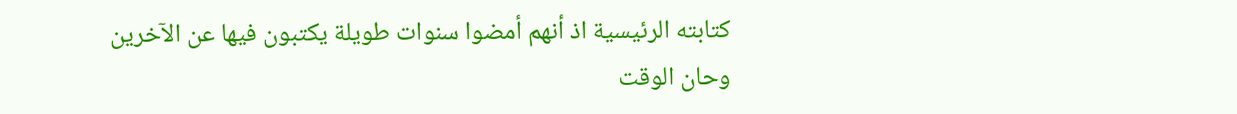كتابته الرئيسية اذ أنهم أمضوا سنوات طويلة يكتبون فيها عن الآخرين وحان الوقت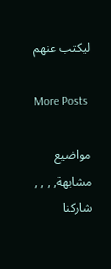ليكتب عنهم

More Posts

مواضيع مشابهة, , , ,
شاركنا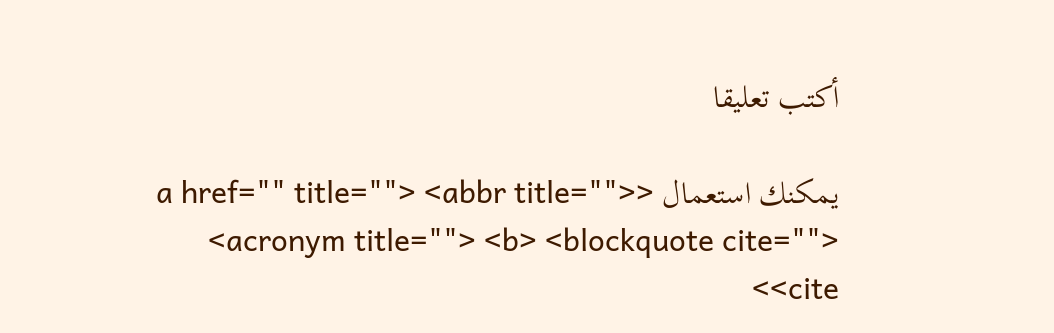أكتب تعليقا

يمكنك استعمال <a href="" title=""> <abbr title=""> <acronym title=""> <b> <blockquote cite=""> <cite>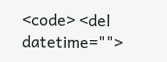<code> <del datetime="">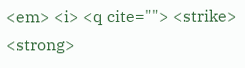<em> <i> <q cite=""> <strike> <strong>